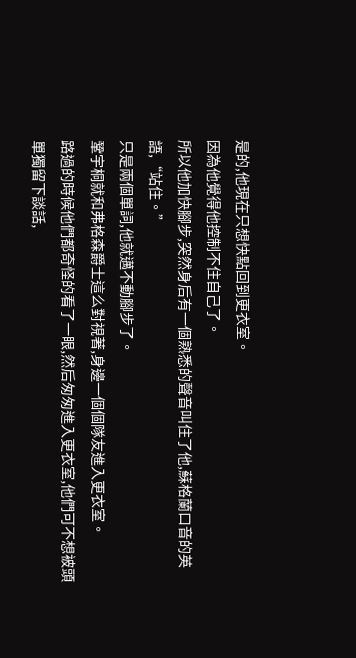是的,他現在只想快點回到更衣室。
因為他覺得他控制不住自己了。
所以他加快腳步,突然身后有一個熟悉的聲音叫住了他,蘇格蘭口音的英語,“站住。”
只是兩個單詞,他就邁不動腳步了。
鞏宇桐就和弗格森爵士這么對視著,身邊一個個隊友進入更衣室。
路過的時候他們都奇怪的看了一眼,然后匆匆進入更衣室,他們可不想被頭單獨留下談話,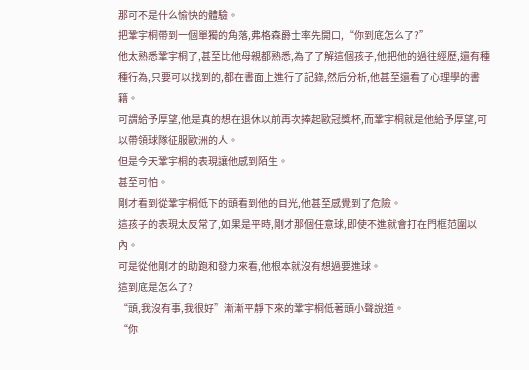那可不是什么愉快的體驗。
把鞏宇桐帶到一個單獨的角落,弗格森爵士率先開口,“你到底怎么了?”
他太熟悉鞏宇桐了,甚至比他母親都熟悉,為了了解這個孩子,他把他的過往經歷,還有種種行為,只要可以找到的,都在書面上進行了記錄,然后分析,他甚至還看了心理學的書籍。
可謂給予厚望,他是真的想在退休以前再次捧起歐冠獎杯,而鞏宇桐就是他給予厚望,可以帶領球隊征服歐洲的人。
但是今天鞏宇桐的表現讓他感到陌生。
甚至可怕。
剛才看到從鞏宇桐低下的頭看到他的目光,他甚至感覺到了危險。
這孩子的表現太反常了,如果是平時,剛才那個任意球,即使不進就會打在門框范圍以內。
可是從他剛才的助跑和發力來看,他根本就沒有想過要進球。
這到底是怎么了?
“頭,我沒有事,我很好”漸漸平靜下來的鞏宇桐低著頭小聲說道。
“你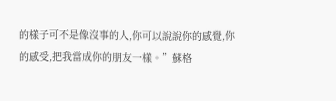的樣子可不是像沒事的人,你可以說說你的感覺,你的感受,把我當成你的朋友一樣。”蘇格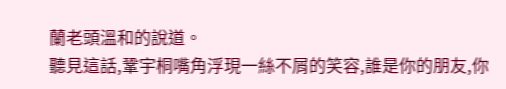蘭老頭溫和的說道。
聽見這話,鞏宇桐嘴角浮現一絲不屑的笑容,誰是你的朋友,你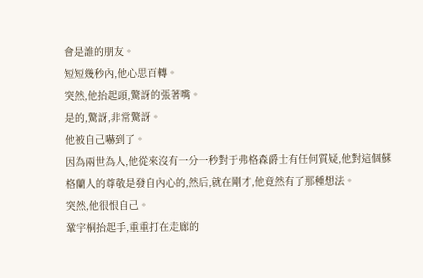會是誰的朋友。
短短幾秒內,他心思百轉。
突然,他抬起頭,驚訝的張著嘴。
是的,驚訝,非常驚訝。
他被自己嚇到了。
因為兩世為人,他從來沒有一分一秒對于弗格森爵士有任何質疑,他對這個蘇格蘭人的尊敬是發自內心的,然后,就在剛才,他竟然有了那種想法。
突然,他很恨自己。
鞏宇桐抬起手,重重打在走廊的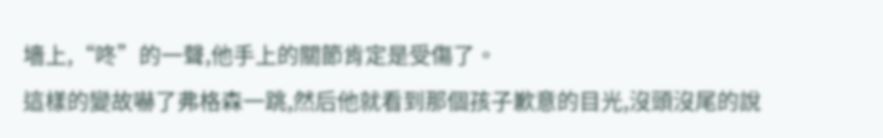墻上,“咚”的一聲,他手上的關節肯定是受傷了。
這樣的變故嚇了弗格森一跳,然后他就看到那個孩子歉意的目光,沒頭沒尾的說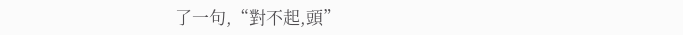了一句,“對不起,頭”